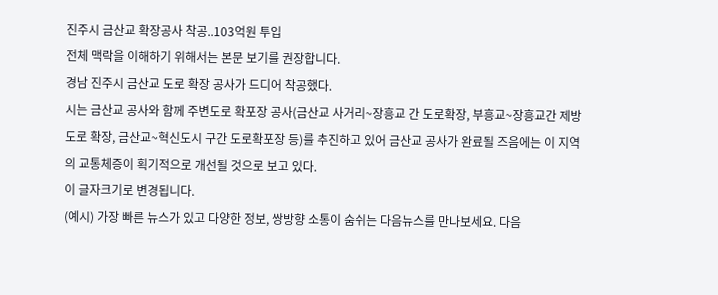진주시 금산교 확장공사 착공..103억원 투입
전체 맥락을 이해하기 위해서는 본문 보기를 권장합니다.
경남 진주시 금산교 도로 확장 공사가 드디어 착공했다.
시는 금산교 공사와 함께 주변도로 확포장 공사(금산교 사거리~장흥교 간 도로확장, 부흥교~장흥교간 제방도로 확장, 금산교~혁신도시 구간 도로확포장 등)를 추진하고 있어 금산교 공사가 완료될 즈음에는 이 지역의 교통체증이 획기적으로 개선될 것으로 보고 있다.
이 글자크기로 변경됩니다.
(예시) 가장 빠른 뉴스가 있고 다양한 정보, 쌍방향 소통이 숨쉬는 다음뉴스를 만나보세요. 다음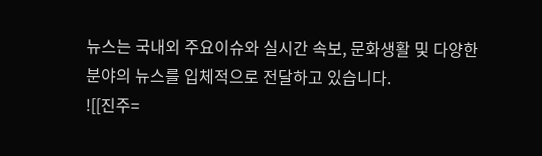뉴스는 국내외 주요이슈와 실시간 속보, 문화생활 및 다양한 분야의 뉴스를 입체적으로 전달하고 있습니다.
![[진주=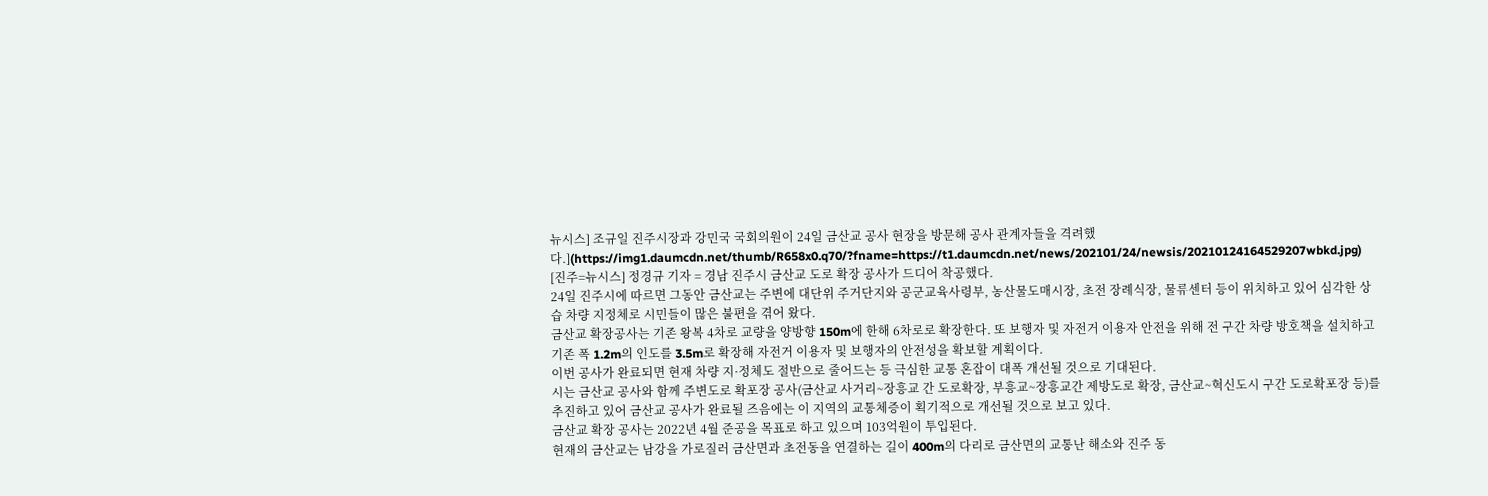뉴시스] 조규일 진주시장과 강민국 국회의원이 24일 금산교 공사 현장을 방문해 공사 관계자들을 격려했다.](https://img1.daumcdn.net/thumb/R658x0.q70/?fname=https://t1.daumcdn.net/news/202101/24/newsis/20210124164529207wbkd.jpg)
[진주=뉴시스] 정경규 기자 = 경남 진주시 금산교 도로 확장 공사가 드디어 착공했다.
24일 진주시에 따르면 그동안 금산교는 주변에 대단위 주거단지와 공군교육사령부, 농산물도매시장, 초전 장례식장, 물류센터 등이 위치하고 있어 심각한 상습 차량 지정체로 시민들이 많은 불편을 겪어 왔다.
금산교 확장공사는 기존 왕복 4차로 교량을 양방향 150m에 한해 6차로로 확장한다. 또 보행자 및 자전거 이용자 안전을 위해 전 구간 차량 방호책을 설치하고 기존 폭 1.2m의 인도를 3.5m로 확장해 자전거 이용자 및 보행자의 안전성을 확보할 계획이다.
이번 공사가 완료되면 현재 차량 지·정체도 절반으로 줄어드는 등 극심한 교통 혼잡이 대폭 개선될 것으로 기대된다.
시는 금산교 공사와 함께 주변도로 확포장 공사(금산교 사거리~장흥교 간 도로확장, 부흥교~장흥교간 제방도로 확장, 금산교~혁신도시 구간 도로확포장 등)를 추진하고 있어 금산교 공사가 완료될 즈음에는 이 지역의 교통체증이 획기적으로 개선될 것으로 보고 있다.
금산교 확장 공사는 2022년 4월 준공을 목표로 하고 있으며 103억원이 투입된다.
현재의 금산교는 남강을 가로질러 금산면과 초전동을 연결하는 길이 400m의 다리로 금산면의 교통난 해소와 진주 동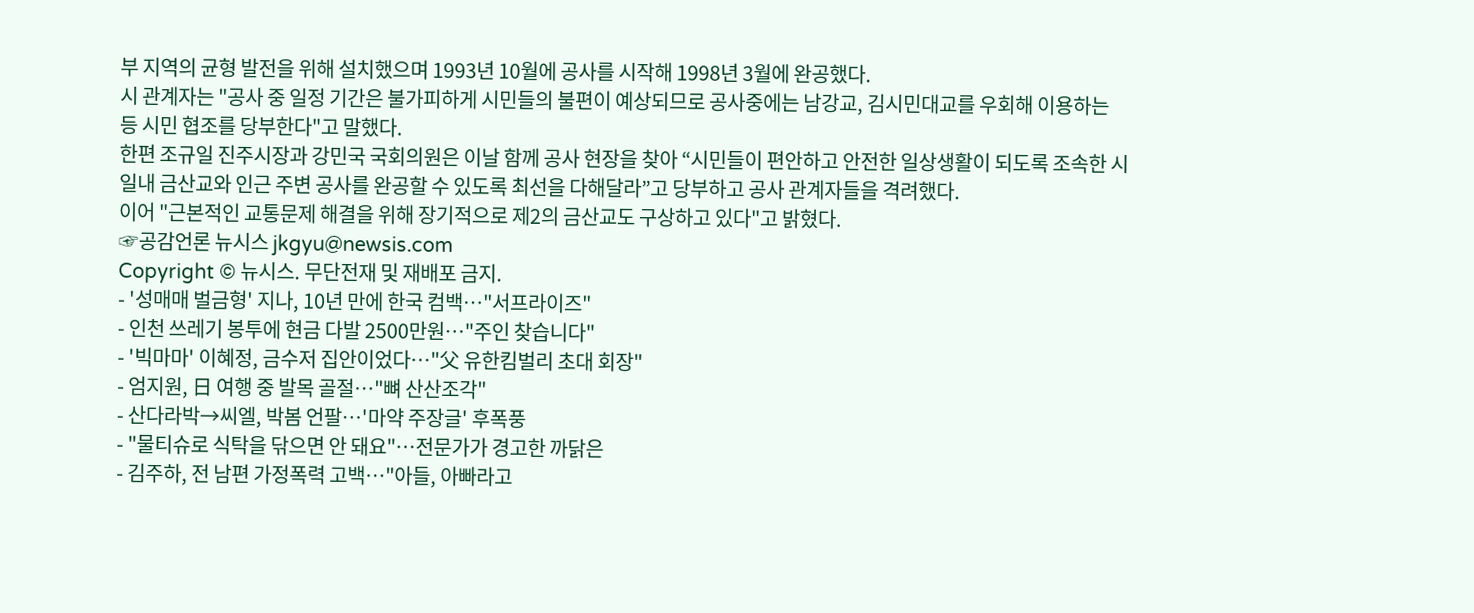부 지역의 균형 발전을 위해 설치했으며 1993년 10월에 공사를 시작해 1998년 3월에 완공했다.
시 관계자는 "공사 중 일정 기간은 불가피하게 시민들의 불편이 예상되므로 공사중에는 남강교, 김시민대교를 우회해 이용하는 등 시민 협조를 당부한다"고 말했다.
한편 조규일 진주시장과 강민국 국회의원은 이날 함께 공사 현장을 찾아 “시민들이 편안하고 안전한 일상생활이 되도록 조속한 시일내 금산교와 인근 주변 공사를 완공할 수 있도록 최선을 다해달라”고 당부하고 공사 관계자들을 격려했다.
이어 "근본적인 교통문제 해결을 위해 장기적으로 제2의 금산교도 구상하고 있다"고 밝혔다.
☞공감언론 뉴시스 jkgyu@newsis.com
Copyright © 뉴시스. 무단전재 및 재배포 금지.
- '성매매 벌금형' 지나, 10년 만에 한국 컴백…"서프라이즈"
- 인천 쓰레기 봉투에 현금 다발 2500만원…"주인 찾습니다"
- '빅마마' 이혜정, 금수저 집안이었다…"父 유한킴벌리 초대 회장"
- 엄지원, 日 여행 중 발목 골절…"뼈 산산조각"
- 산다라박→씨엘, 박봄 언팔…'마약 주장글' 후폭풍
- "물티슈로 식탁을 닦으면 안 돼요"…전문가가 경고한 까닭은
- 김주하, 전 남편 가정폭력 고백…"아들, 아빠라고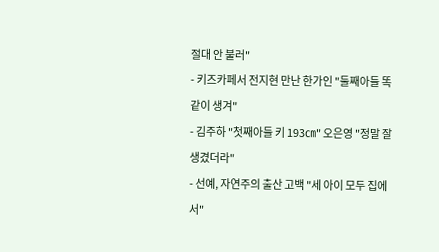절대 안 불러"
- 키즈카페서 전지현 만난 한가인 "둘째아들 똑같이 생겨"
- 김주하 "첫째아들 키 193㎝" 오은영 "정말 잘생겼더라"
- 선예, 자연주의 출산 고백 "세 아이 모두 집에서"